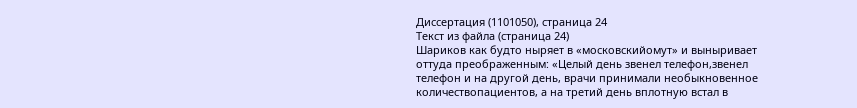Диссертация (1101050), страница 24
Текст из файла (страница 24)
Шариков как будто ныряет в «московскийомут» и выныривает оттуда преображенным: «Целый день звенел телефон,звенел телефон и на другой день, врачи принимали необыкновенное количествопациентов, а на третий день вплотную встал в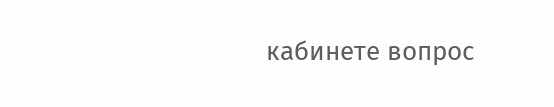кабинете вопрос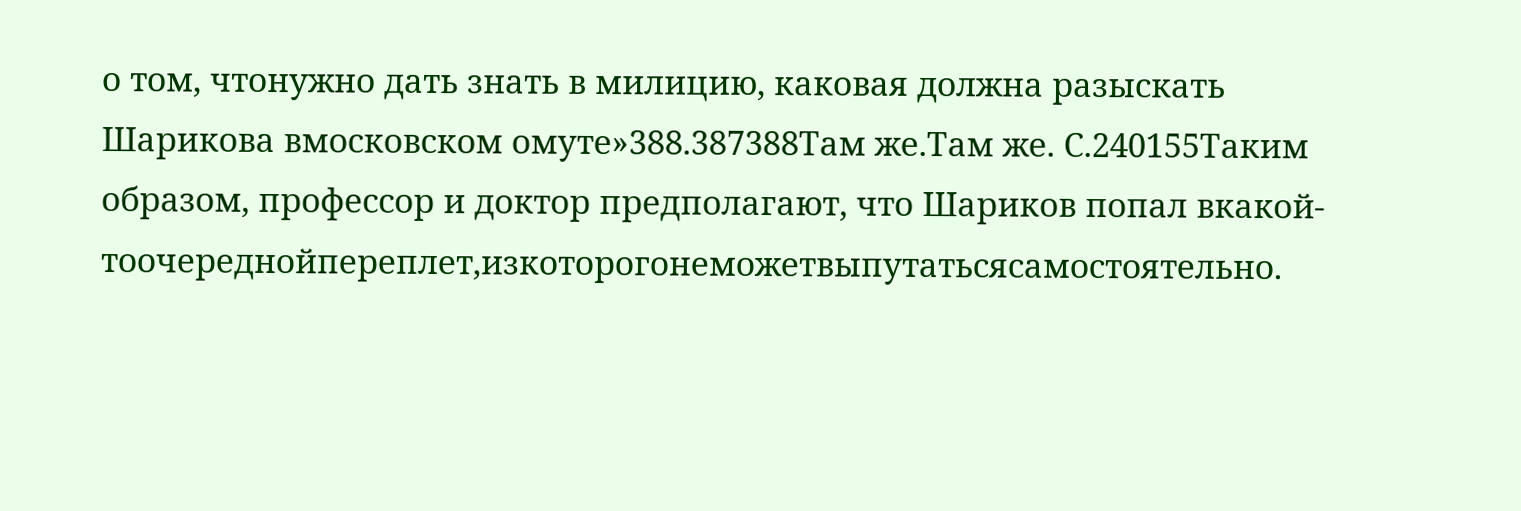о том, чтонужно дать знать в милицию, каковая должна разыскать Шарикова вмосковском омуте»388.387388Там же.Там же. С.240155Таким образом, профессор и доктор предполагают, что Шариков попал вкакой-тоочереднойпереплет,изкоторогонеможетвыпутатьсясамостоятельно.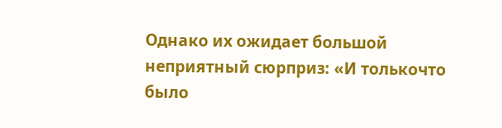Однако их ожидает большой неприятный сюрприз: «И толькочто было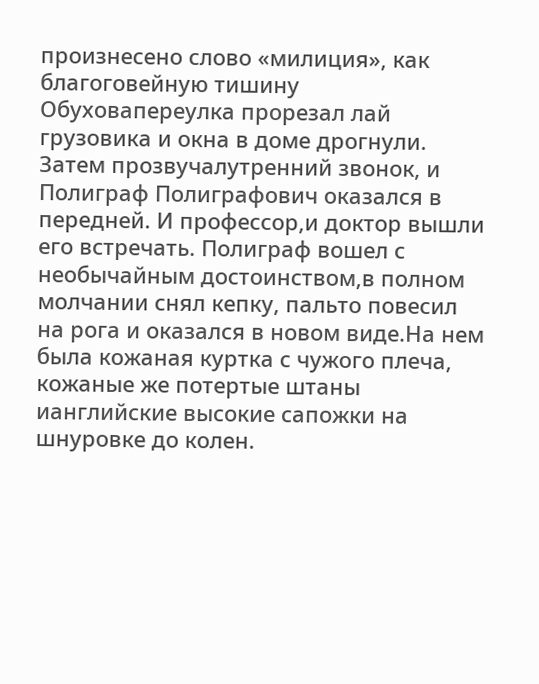произнесено слово «милиция», как благоговейную тишину Обуховапереулка прорезал лай грузовика и окна в доме дрогнули.
Затем прозвучалутренний звонок, и Полиграф Полиграфович оказался в передней. И профессор,и доктор вышли его встречать. Полиграф вошел с необычайным достоинством,в полном молчании снял кепку, пальто повесил на рога и оказался в новом виде.На нем была кожаная куртка с чужого плеча, кожаные же потертые штаны ианглийские высокие сапожки на шнуровке до колен.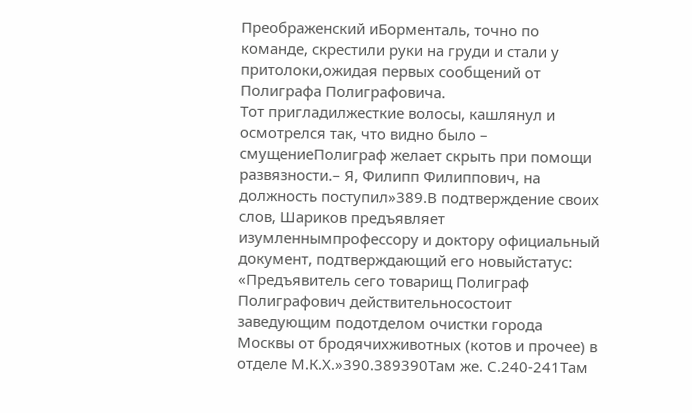Преображенский иБорменталь, точно по команде, скрестили руки на груди и стали у притолоки,ожидая первых сообщений от Полиграфа Полиграфовича.
Тот пригладилжесткие волосы, кашлянул и осмотрелся так, что видно было – смущениеПолиграф желает скрыть при помощи развязности.– Я, Филипп Филиппович, на должность поступил»389.В подтверждение своих слов, Шариков предъявляет изумленнымпрофессору и доктору официальный документ, подтверждающий его новыйстатус: «Предъявитель сего товарищ Полиграф Полиграфович действительносостоит заведующим подотделом очистки города Москвы от бродячихживотных (котов и прочее) в отделе М.К.Х.»390.389390Там же. С.240-241Там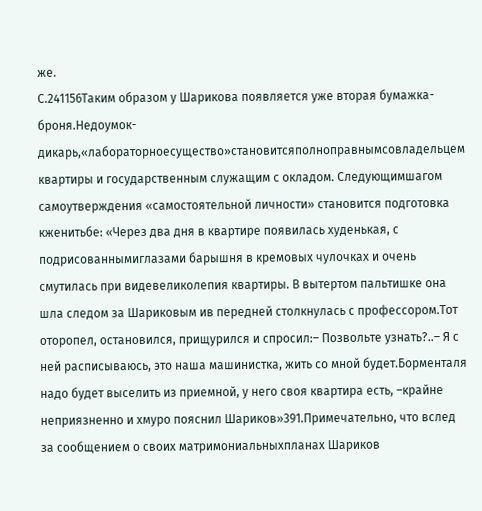же.
С.241156Таким образом у Шарикова появляется уже вторая бумажка-броня.Недоумок-дикарь,«лабораторноесущество»становитсяполноправнымсовладельцем квартиры и государственным служащим с окладом. Следующимшагом самоутверждения «самостоятельной личности» становится подготовка кженитьбе: «Через два дня в квартире появилась худенькая, с подрисованнымиглазами барышня в кремовых чулочках и очень смутилась при видевеликолепия квартиры. В вытертом пальтишке она шла следом за Шариковым ив передней столкнулась с профессором.Тот оторопел, остановился, прищурился и спросил:– Позвольте узнать?..– Я с ней расписываюсь, это наша машинистка, жить со мной будет.Борменталя надо будет выселить из приемной, у него своя квартира есть, –крайне неприязненно и хмуро пояснил Шариков»391.Примечательно, что вслед за сообщением о своих матримониальныхпланах Шариков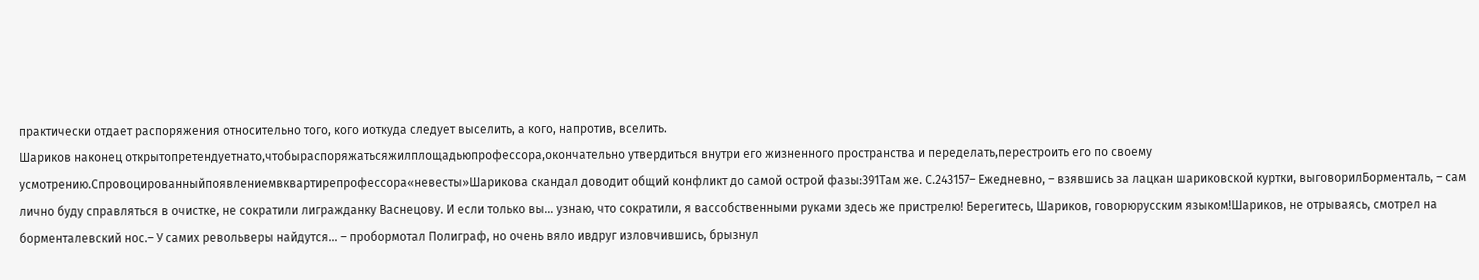практически отдает распоряжения относительно того, кого иоткуда следует выселить, а кого, напротив, вселить.
Шариков наконец открытопретендуетнато,чтобыраспоряжатьсяжилплощадьюпрофессора,окончательно утвердиться внутри его жизненного пространства и переделать,перестроить его по своему усмотрению.Спровоцированныйпоявлениемвквартирепрофессора«невесты»Шарикова скандал доводит общий конфликт до самой острой фазы:391Там же. С.243157– Ежедневно, – взявшись за лацкан шариковской куртки, выговорилБорменталь, – сам лично буду справляться в очистке, не сократили лигражданку Васнецову. И если только вы… узнаю, что сократили, я вассобственными руками здесь же пристрелю! Берегитесь, Шариков, говорюрусским языком!Шариков, не отрываясь, смотрел на борменталевский нос.– У самих револьверы найдутся… – пробормотал Полиграф, но очень вяло ивдруг изловчившись, брызнул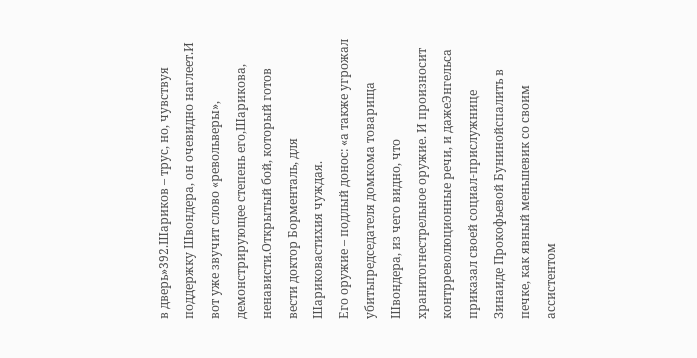в дверь»392.Шариков – трус, но, чувствуя поддержку Швондера, он очевидно наглеет.И вот уже звучит слово «револьверы», демонстрирующее степень его,Шарикова, ненависти.Открытый бой, который готов вести доктор Борменталь, для Шариковастихия чуждая.
Его оружие – подлый донос: «а также угрожал убитьпредседателя домкома товарища Швондера, из чего видно, что хранитогнестрельное оружие. И произносит контрреволюционные речи, и дажеЭнгельса приказал своей социал-прислужнице Зинаиде Прокофьевой Бунинойспалить в печке, как явный меньшевик со своим ассистентом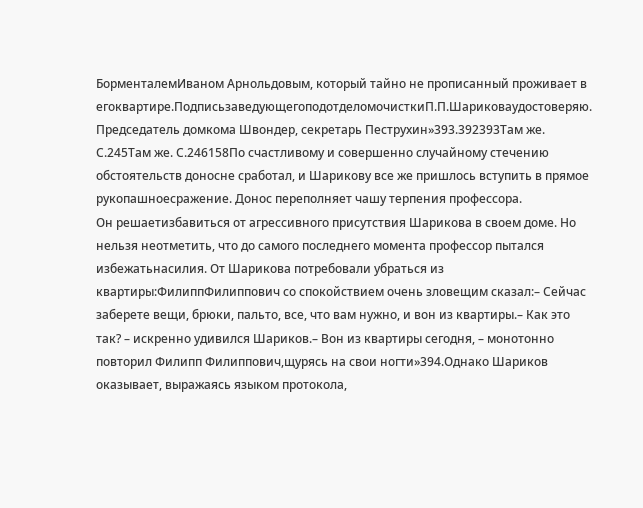БорменталемИваном Арнольдовым, который тайно не прописанный проживает в егоквартире.ПодписьзаведующегоподотделомочисткиП.П.Шариковаудостоверяю. Председатель домкома Швондер, секретарь Пеструхин»393.392393Там же. С.245Там же. С.246158По счастливому и совершенно случайному стечению обстоятельств доносне сработал, и Шарикову все же пришлось вступить в прямое рукопашноесражение. Донос переполняет чашу терпения профессора.
Он решаетизбавиться от агрессивного присутствия Шарикова в своем доме. Но нельзя неотметить, что до самого последнего момента профессор пытался избежатьнасилия. От Шарикова потребовали убраться из квартиры:ФилиппФилиппович со спокойствием очень зловещим сказал:– Сейчас заберете вещи, брюки, пальто, все, что вам нужно, и вон из квартиры.– Как это так? – искренно удивился Шариков.– Вон из квартиры сегодня, – монотонно повторил Филипп Филиппович,щурясь на свои ногти»394.Однако Шариков оказывает, выражаясь языком протокола,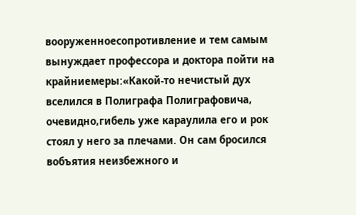вооруженноесопротивление и тем самым вынуждает профессора и доктора пойти на крайниемеры:«Какой-то нечистый дух вселился в Полиграфа Полиграфовича, очевидно,гибель уже караулила его и рок стоял у него за плечами. Он сам бросился вобъятия неизбежного и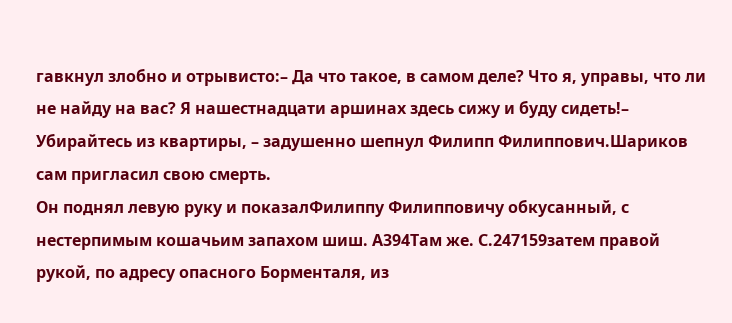гавкнул злобно и отрывисто:– Да что такое, в самом деле? Что я, управы, что ли не найду на вас? Я нашестнадцати аршинах здесь сижу и буду сидеть!– Убирайтесь из квартиры, – задушенно шепнул Филипп Филиппович.Шариков сам пригласил свою смерть.
Он поднял левую руку и показалФилиппу Филипповичу обкусанный, с нестерпимым кошачьим запахом шиш. А394Там же. С.247159затем правой рукой, по адресу опасного Борменталя, из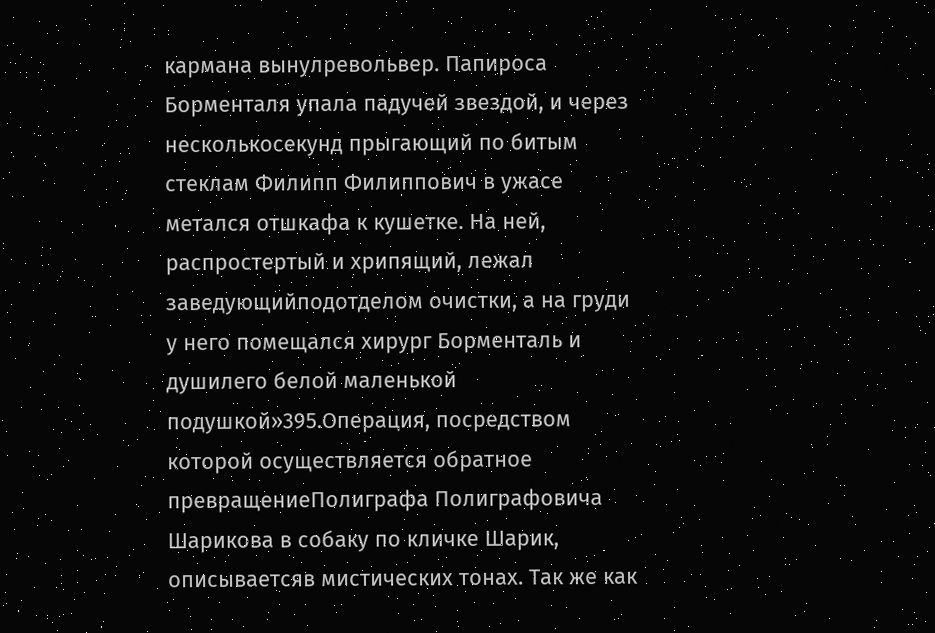кармана вынулревольвер. Папироса Борменталя упала падучей звездой, и через несколькосекунд прыгающий по битым стеклам Филипп Филиппович в ужасе метался отшкафа к кушетке. На ней, распростертый и хрипящий, лежал заведующийподотделом очистки, а на груди у него помещался хирург Борменталь и душилего белой маленькой подушкой»395.Операция, посредством которой осуществляется обратное превращениеПолиграфа Полиграфовича Шарикова в собаку по кличке Шарик, описываетсяв мистических тонах. Так же как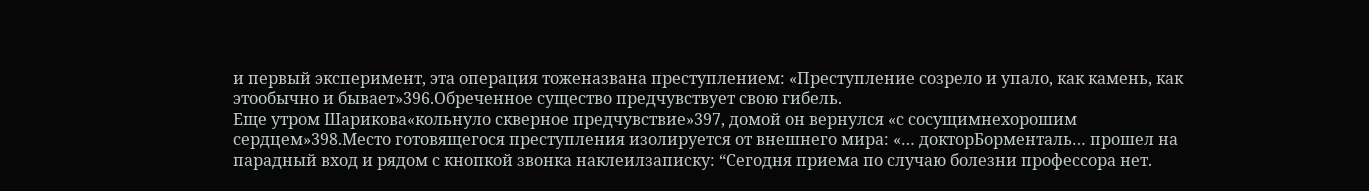и первый эксперимент, эта операция тоженазвана преступлением: «Преступление созрело и упало, как камень, как этообычно и бывает»396.Обреченное существо предчувствует свою гибель.
Еще утром Шарикова«кольнуло скверное предчувствие»397, домой он вернулся «с сосущимнехорошим сердцем»398.Место готовящегося преступления изолируется от внешнего мира: «… докторБорменталь… прошел на парадный вход и рядом с кнопкой звонка наклеилзаписку: “Сегодня приема по случаю болезни профессора нет.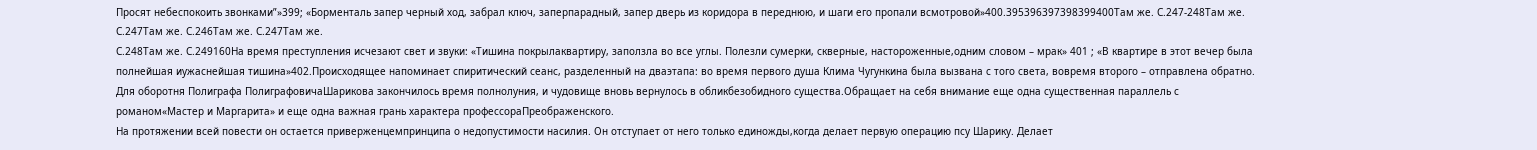Просят небеспокоить звонками”»399; «Борменталь запер черный ход, забрал ключ, заперпарадный, запер дверь из коридора в переднюю, и шаги его пропали всмотровой»400.395396397398399400Там же. С.247-248Там же. С.247Там же. С.246Там же. С.247Там же.
С.248Там же. С.249160На время преступления исчезают свет и звуки: «Тишина покрылаквартиру, заползла во все углы. Полезли сумерки, скверные, настороженные,одним словом – мрак» 401 ; «В квартире в этот вечер была полнейшая иужаснейшая тишина»402.Происходящее напоминает спиритический сеанс, разделенный на дваэтапа: во время первого душа Клима Чугункина была вызвана с того света, вовремя второго – отправлена обратно. Для оборотня Полиграфа ПолиграфовичаШарикова закончилось время полнолуния, и чудовище вновь вернулось в обликбезобидного существа.Обращает на себя внимание еще одна существенная параллель с романом«Мастер и Маргарита» и еще одна важная грань характера профессораПреображенского.
На протяжении всей повести он остается приверженцемпринципа о недопустимости насилия. Он отступает от него только единожды,когда делает первую операцию псу Шарику. Делает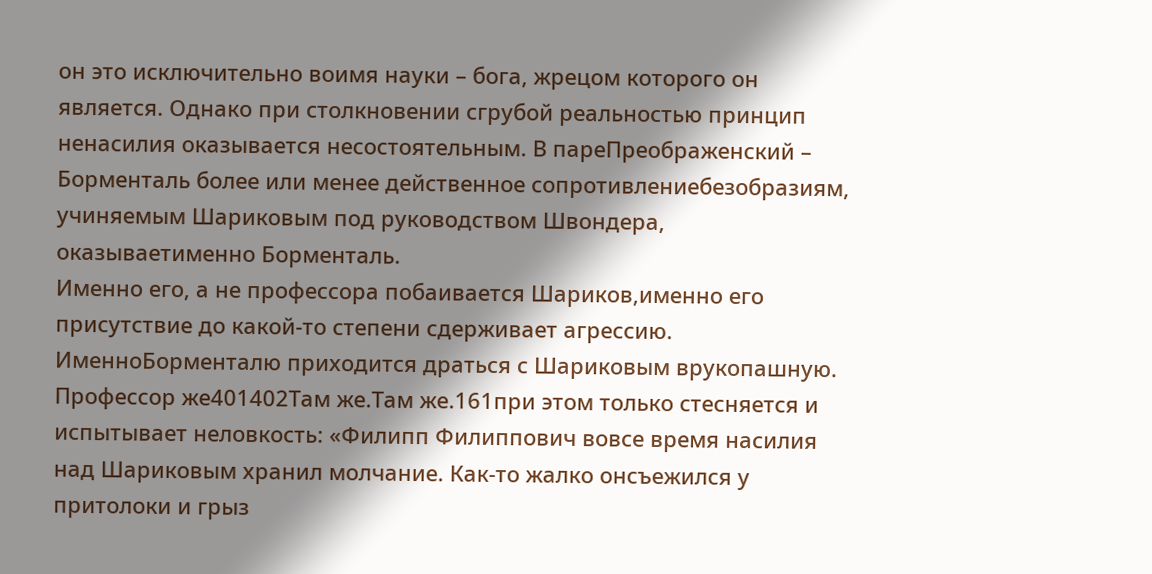он это исключительно воимя науки – бога, жрецом которого он является. Однако при столкновении сгрубой реальностью принцип ненасилия оказывается несостоятельным. В пареПреображенский – Борменталь более или менее действенное сопротивлениебезобразиям, учиняемым Шариковым под руководством Швондера, оказываетименно Борменталь.
Именно его, а не профессора побаивается Шариков,именно его присутствие до какой-то степени сдерживает агрессию. ИменноБорменталю приходится драться с Шариковым врукопашную. Профессор же401402Там же.Там же.161при этом только стесняется и испытывает неловкость: «Филипп Филиппович вовсе время насилия над Шариковым хранил молчание. Как-то жалко онсъежился у притолоки и грыз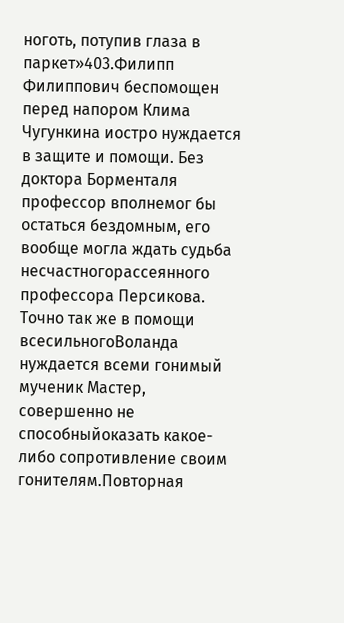ноготь, потупив глаза в паркет»403.Филипп Филиппович беспомощен перед напором Клима Чугункина иостро нуждается в защите и помощи. Без доктора Борменталя профессор вполнемог бы остаться бездомным, его вообще могла ждать судьба несчастногорассеянного профессора Персикова. Точно так же в помощи всесильногоВоланда нуждается всеми гонимый мученик Мастер, совершенно не способныйоказать какое-либо сопротивление своим гонителям.Повторная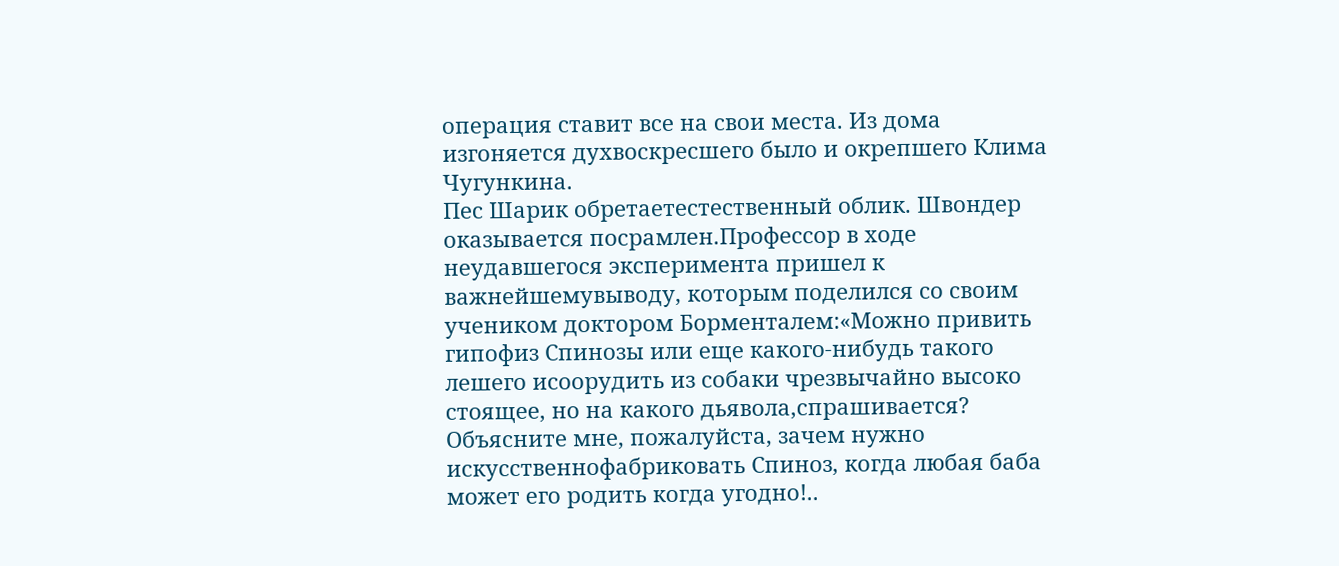операция ставит все на свои места. Из дома изгоняется духвоскресшего было и окрепшего Клима Чугункина.
Пес Шарик обретаетестественный облик. Швондер оказывается посрамлен.Профессор в ходе неудавшегося эксперимента пришел к важнейшемувыводу, которым поделился со своим учеником доктором Борменталем:«Можно привить гипофиз Спинозы или еще какого-нибудь такого лешего исоорудить из собаки чрезвычайно высоко стоящее, но на какого дьявола,спрашивается? Объясните мне, пожалуйста, зачем нужно искусственнофабриковать Спиноз, когда любая баба может его родить когда угодно!..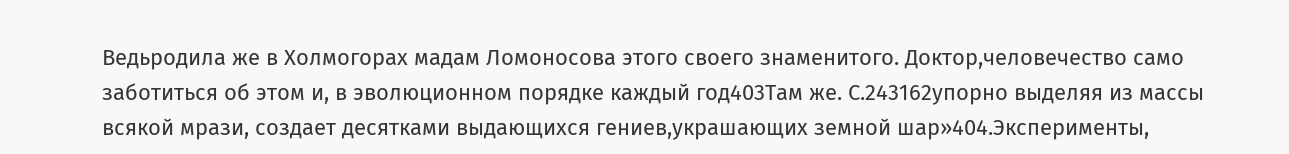Ведьродила же в Холмогорах мадам Ломоносова этого своего знаменитого. Доктор,человечество само заботиться об этом и, в эволюционном порядке каждый год403Там же. С.243162упорно выделяя из массы всякой мрази, создает десятками выдающихся гениев,украшающих земной шар»404.Эксперименты,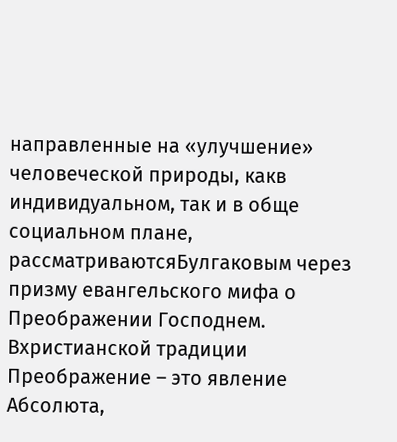направленные на «улучшение» человеческой природы, какв индивидуальном, так и в обще социальном плане, рассматриваютсяБулгаковым через призму евангельского мифа о Преображении Господнем. Вхристианской традиции Преображение – это явление Абсолюта,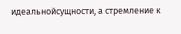идеальнойсущности, а стремление к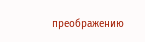преображению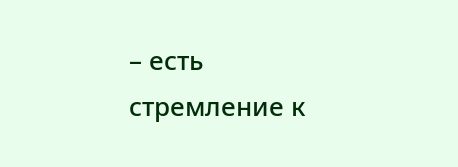– есть стремление к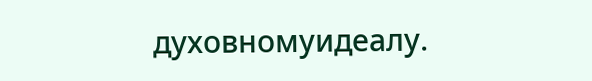духовномуидеалу.